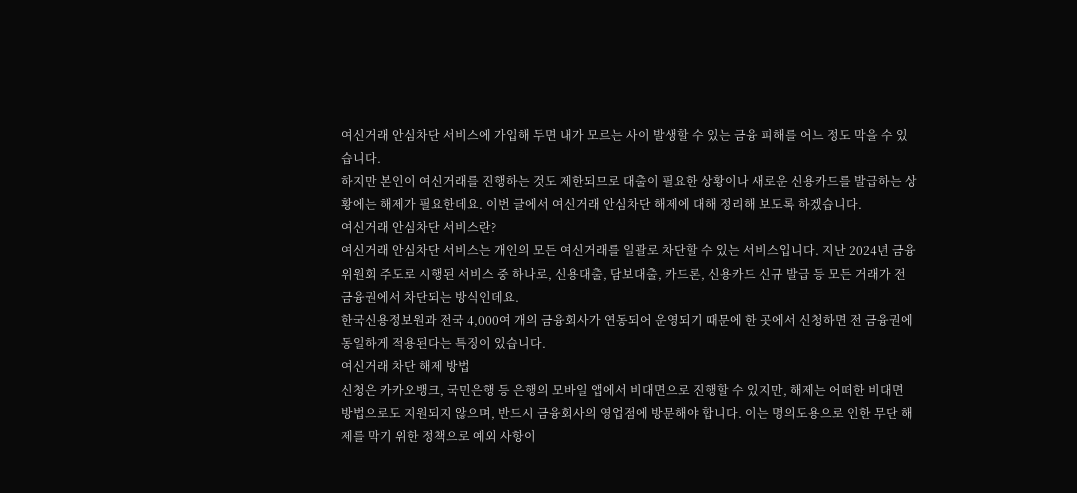여신거래 안심차단 서비스에 가입해 두면 내가 모르는 사이 발생할 수 있는 금융 피해를 어느 정도 막을 수 있습니다.
하지만 본인이 여신거래를 진행하는 것도 제한되므로 대출이 필요한 상황이나 새로운 신용카드를 발급하는 상황에는 해제가 필요한데요. 이번 글에서 여신거래 안심차단 해제에 대해 정리해 보도록 하겠습니다.
여신거래 안심차단 서비스란?
여신거래 안심차단 서비스는 개인의 모든 여신거래를 일괄로 차단할 수 있는 서비스입니다. 지난 2024년 금융위원회 주도로 시행된 서비스 중 하나로, 신용대출, 담보대출, 카드론, 신용카드 신규 발급 등 모든 거래가 전 금융권에서 차단되는 방식인데요.
한국신용정보원과 전국 4,000여 개의 금융회사가 연동되어 운영되기 때문에 한 곳에서 신청하면 전 금융권에 동일하게 적용된다는 특징이 있습니다.
여신거래 차단 해제 방법
신청은 카카오뱅크, 국민은행 등 은행의 모바일 앱에서 비대면으로 진행할 수 있지만, 해제는 어떠한 비대면 방법으로도 지원되지 않으며, 반드시 금융회사의 영업점에 방문해야 합니다. 이는 명의도용으로 인한 무단 해제를 막기 위한 정책으로 예외 사항이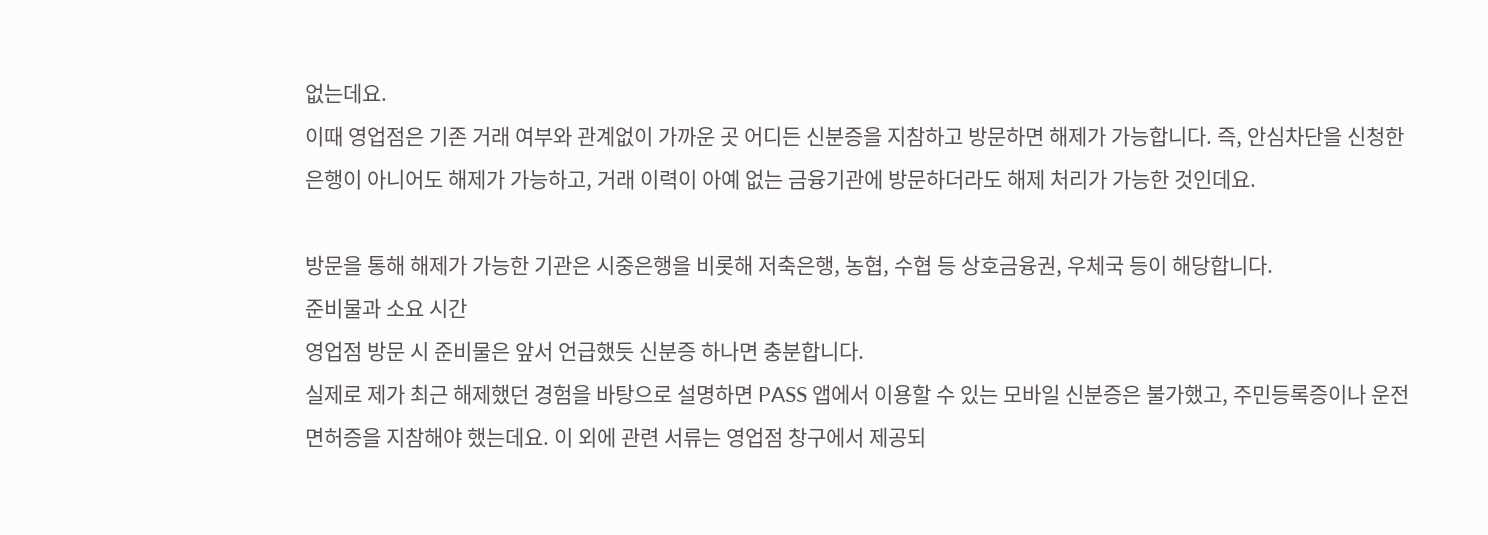없는데요.
이때 영업점은 기존 거래 여부와 관계없이 가까운 곳 어디든 신분증을 지참하고 방문하면 해제가 가능합니다. 즉, 안심차단을 신청한 은행이 아니어도 해제가 가능하고, 거래 이력이 아예 없는 금융기관에 방문하더라도 해제 처리가 가능한 것인데요.

방문을 통해 해제가 가능한 기관은 시중은행을 비롯해 저축은행, 농협, 수협 등 상호금융권, 우체국 등이 해당합니다.
준비물과 소요 시간
영업점 방문 시 준비물은 앞서 언급했듯 신분증 하나면 충분합니다.
실제로 제가 최근 해제했던 경험을 바탕으로 설명하면 PASS 앱에서 이용할 수 있는 모바일 신분증은 불가했고, 주민등록증이나 운전면허증을 지참해야 했는데요. 이 외에 관련 서류는 영업점 창구에서 제공되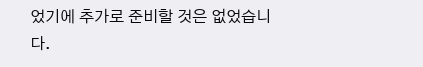었기에 추가로 준비할 것은 없었습니다.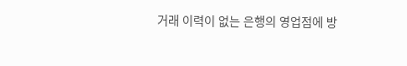거래 이력이 없는 은행의 영업점에 방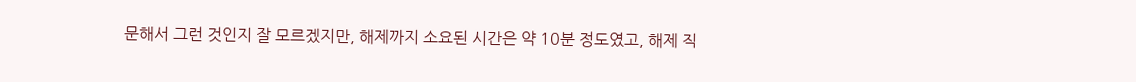문해서 그런 것인지 잘 모르겠지만, 해제까지 소요된 시간은 약 10분 정도였고, 해제 직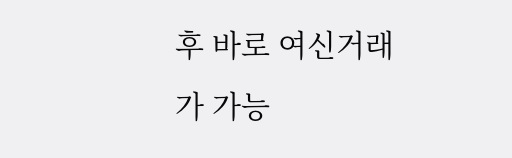후 바로 여신거래가 가능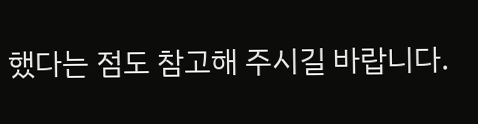했다는 점도 참고해 주시길 바랍니다.